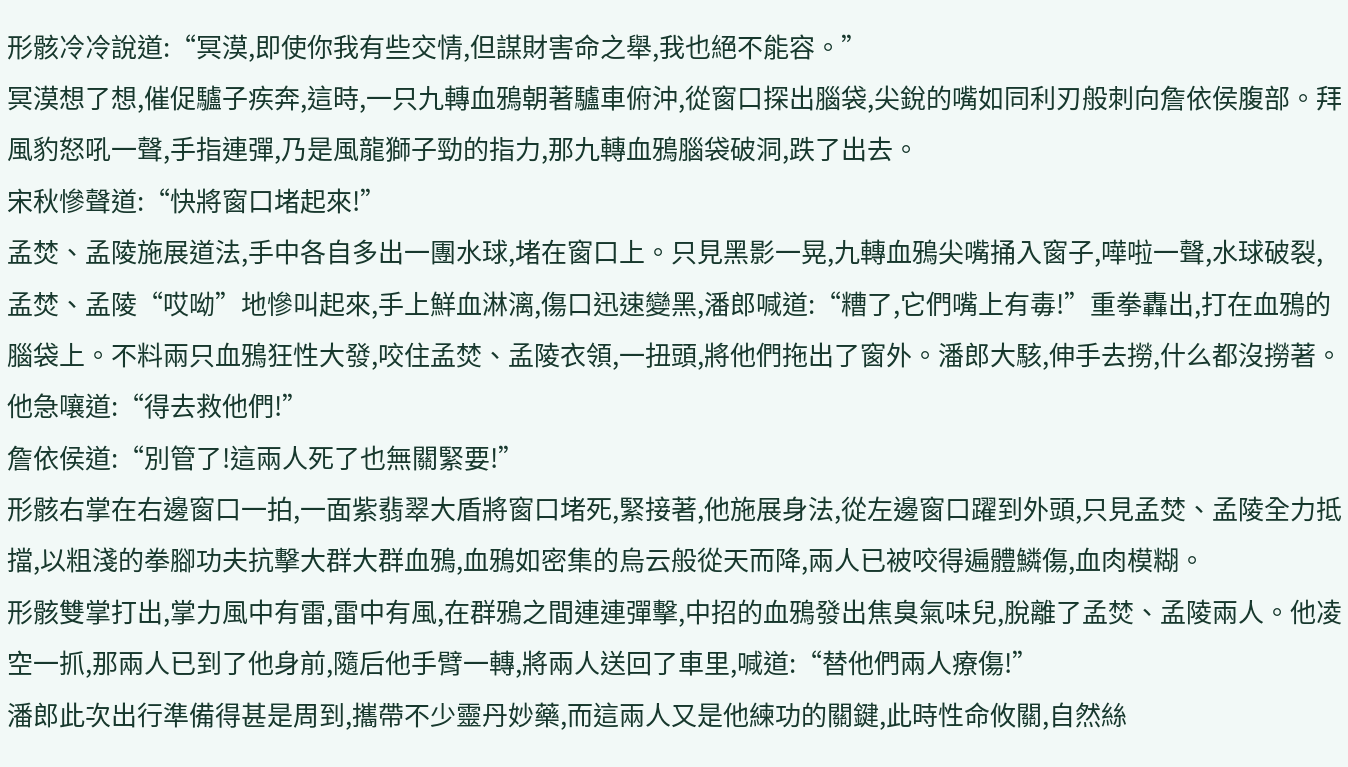形骸冷冷說道:“冥漠,即使你我有些交情,但謀財害命之舉,我也絕不能容。”
冥漠想了想,催促驢子疾奔,這時,一只九轉血鴉朝著驢車俯沖,從窗口探出腦袋,尖銳的嘴如同利刃般刺向詹依侯腹部。拜風豹怒吼一聲,手指連彈,乃是風龍獅子勁的指力,那九轉血鴉腦袋破洞,跌了出去。
宋秋慘聲道:“快將窗口堵起來!”
孟焚、孟陵施展道法,手中各自多出一團水球,堵在窗口上。只見黑影一晃,九轉血鴉尖嘴捅入窗子,嘩啦一聲,水球破裂,孟焚、孟陵“哎呦”地慘叫起來,手上鮮血淋漓,傷口迅速變黑,潘郎喊道:“糟了,它們嘴上有毒!”重拳轟出,打在血鴉的腦袋上。不料兩只血鴉狂性大發,咬住孟焚、孟陵衣領,一扭頭,將他們拖出了窗外。潘郎大駭,伸手去撈,什么都沒撈著。他急嚷道:“得去救他們!”
詹依侯道:“別管了!這兩人死了也無關緊要!”
形骸右掌在右邊窗口一拍,一面紫翡翠大盾將窗口堵死,緊接著,他施展身法,從左邊窗口躍到外頭,只見孟焚、孟陵全力抵擋,以粗淺的拳腳功夫抗擊大群大群血鴉,血鴉如密集的烏云般從天而降,兩人已被咬得遍體鱗傷,血肉模糊。
形骸雙掌打出,掌力風中有雷,雷中有風,在群鴉之間連連彈擊,中招的血鴉發出焦臭氣味兒,脫離了孟焚、孟陵兩人。他凌空一抓,那兩人已到了他身前,隨后他手臂一轉,將兩人送回了車里,喊道:“替他們兩人療傷!”
潘郎此次出行準備得甚是周到,攜帶不少靈丹妙藥,而這兩人又是他練功的關鍵,此時性命攸關,自然絲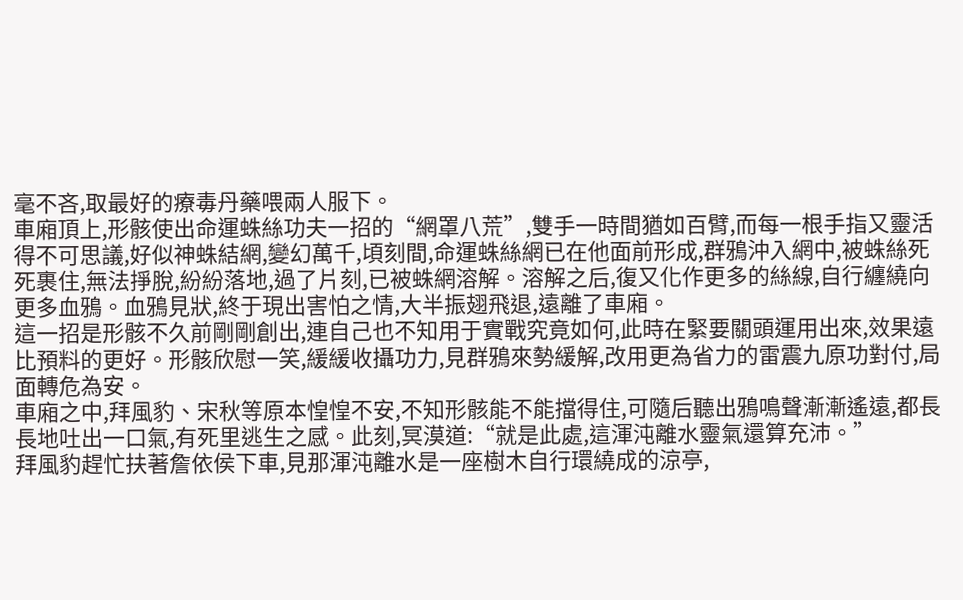毫不吝,取最好的療毒丹藥喂兩人服下。
車廂頂上,形骸使出命運蛛絲功夫一招的“網罩八荒”,雙手一時間猶如百臂,而每一根手指又靈活得不可思議,好似神蛛結網,變幻萬千,頃刻間,命運蛛絲網已在他面前形成,群鴉沖入網中,被蛛絲死死裹住,無法掙脫,紛紛落地,過了片刻,已被蛛網溶解。溶解之后,復又化作更多的絲線,自行纏繞向更多血鴉。血鴉見狀,終于現出害怕之情,大半振翅飛退,遠離了車廂。
這一招是形骸不久前剛剛創出,連自己也不知用于實戰究竟如何,此時在緊要關頭運用出來,效果遠比預料的更好。形骸欣慰一笑,緩緩收攝功力,見群鴉來勢緩解,改用更為省力的雷震九原功對付,局面轉危為安。
車廂之中,拜風豹、宋秋等原本惶惶不安,不知形骸能不能擋得住,可隨后聽出鴉鳴聲漸漸遙遠,都長長地吐出一口氣,有死里逃生之感。此刻,冥漠道:“就是此處,這渾沌離水靈氣還算充沛。”
拜風豹趕忙扶著詹依侯下車,見那渾沌離水是一座樹木自行環繞成的涼亭,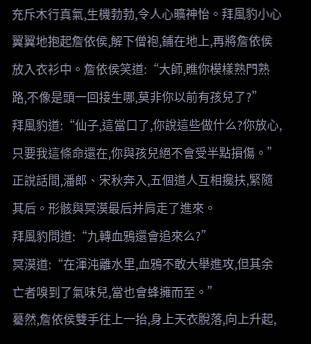充斥木行真氣,生機勃勃,令人心曠神怡。拜風豹小心翼翼地抱起詹依侯,解下僧袍,鋪在地上,再將詹依侯放入衣衫中。詹依侯笑道:“大師,瞧你模樣熟門熟路,不像是頭一回接生哪,莫非你以前有孩兒了?”
拜風豹道:“仙子,這當口了,你說這些做什么?你放心,只要我這條命還在,你與孩兒絕不會受半點損傷。”
正說話間,潘郎、宋秋奔入,五個道人互相攙扶,緊隨其后。形骸與冥漠最后并肩走了進來。
拜風豹問道:“九轉血鴉還會追來么?”
冥漠道:“在渾沌離水里,血鴉不敢大舉進攻,但其余亡者嗅到了氣味兒,當也會蜂擁而至。”
驀然,詹依侯雙手往上一抬,身上天衣脫落,向上升起,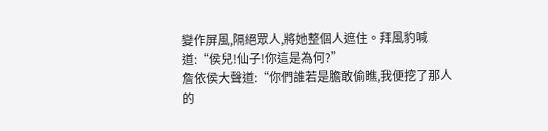變作屏風,隔絕眾人,將她整個人遮住。拜風豹喊道:“侯兒!仙子!你這是為何?”
詹依侯大聲道:“你們誰若是膽敢偷瞧,我便挖了那人的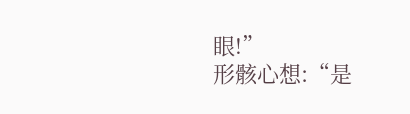眼!”
形骸心想:“是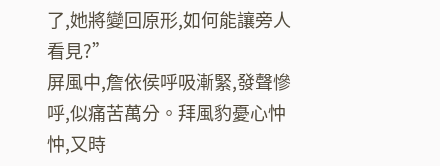了,她將變回原形,如何能讓旁人看見?”
屏風中,詹依侯呼吸漸緊,發聲慘呼,似痛苦萬分。拜風豹憂心忡忡,又時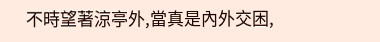不時望著涼亭外,當真是內外交困,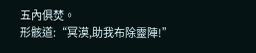五內俱焚。
形骸道:“冥漠,助我布除靈陣!”